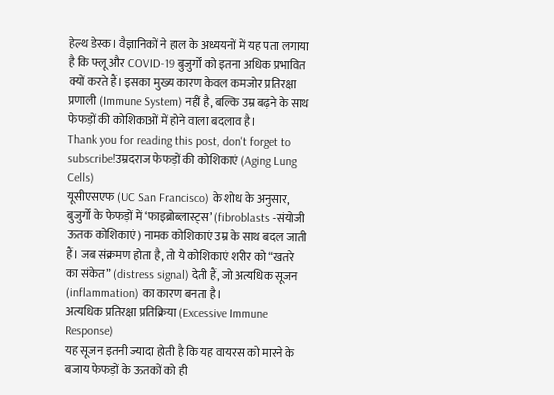हेल्थ डेस्क। वैज्ञानिकों ने हाल के अध्ययनों में यह पता लगाया है कि फ्लू और COVID-19 बुजुर्गों को इतना अधिक प्रभावित क्यों करते हैं। इसका मुख्य कारण केवल कमजोर प्रतिरक्षा प्रणाली (Immune System) नहीं है, बल्कि उम्र बढ़ने के साथ फेफड़ों की कोशिकाओं में होने वाला बदलाव है।
Thank you for reading this post, don't forget to subscribe!उम्रदराज फेफड़ों की कोशिकाएं (Aging Lung Cells)
यूसीएसएफ (UC San Francisco) के शोध के अनुसार, बुजुर्गों के फेफड़ों में ‘फाइब्रोब्लास्ट्स’ (fibroblasts -संयोजी ऊतक कोशिकाएं) नामक कोशिकाएं उम्र के साथ बदल जाती हैं। जब संक्रमण होता है, तो ये कोशिकाएं शरीर को “खतरे का संकेत” (distress signal) देती हैं, जो अत्यधिक सूजन (inflammation) का कारण बनता है।
अत्यधिक प्रतिरक्षा प्रतिक्रिया (Excessive Immune Response)
यह सूजन इतनी ज्यादा होती है कि यह वायरस को मारने के बजाय फेफड़ों के ऊतकों को ही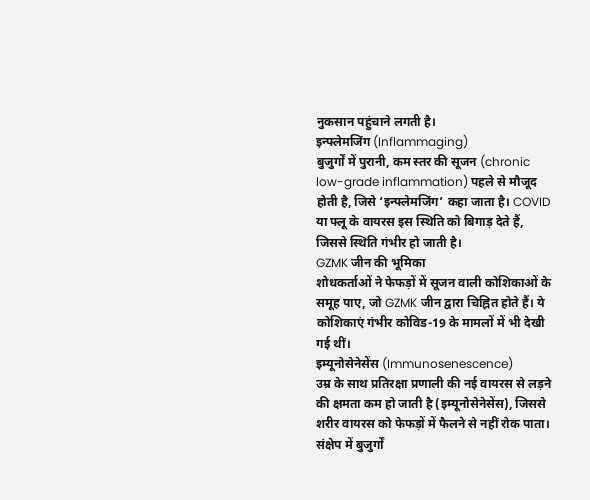नुकसान पहुंचाने लगती है।
इन्फ्लेमजिंग (Inflammaging)
बुजुर्गों में पुरानी, कम स्तर की सूजन (chronic low-grade inflammation) पहले से मौजूद होती है, जिसे ‘इन्फ्लेमजिंग’ कहा जाता है। COVID या फ्लू के वायरस इस स्थिति को बिगाड़ देते हैं, जिससे स्थिति गंभीर हो जाती है।
GZMK जीन की भूमिका
शोधकर्ताओं ने फेफड़ों में सूजन वाली कोशिकाओं के समूह पाए, जो GZMK जीन द्वारा चिह्नित होते हैं। ये कोशिकाएं गंभीर कोविड-19 के मामलों में भी देखी गई थीं।
इम्यूनोसेनेसेंस (Immunosenescence)
उम्र के साथ प्रतिरक्षा प्रणाली की नई वायरस से लड़ने की क्षमता कम हो जाती है (इम्यूनोसेनेसेंस), जिससे शरीर वायरस को फेफड़ों में फैलने से नहीं रोक पाता।
संक्षेप में बुजुर्गों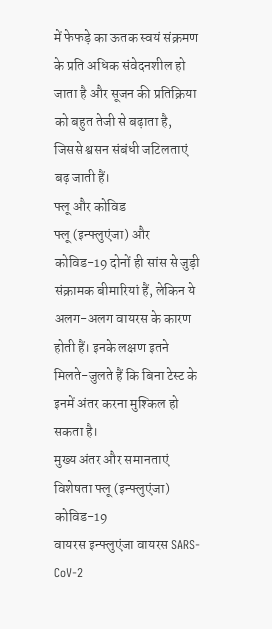में फेफड़े का ऊतक स्वयं संक्रमण के प्रति अधिक संवेदनशील हो जाता है और सूजन की प्रतिक्रिया को बहुत तेजी से बढ़ाता है, जिससे श्वसन संबंधी जटिलताएं बढ़ जाती हैं।
फ्लू और कोविड
फ्लू (इन्फ्लुएंजा) और कोविड-19 दोनों ही सांस से जुड़ी संक्रामक बीमारियां हैं, लेकिन ये अलग-अलग वायरस के कारण होती हैं। इनके लक्षण इतने मिलते-जुलते हैं कि बिना टेस्ट के इनमें अंतर करना मुश्किल हो सकता है।
मुख्य अंतर और समानताएं
विशेषता फ्लू (इन्फ्लुएंजा) कोविड-19
वायरस इन्फ्लुएंजा वायरस SARS-CoV-2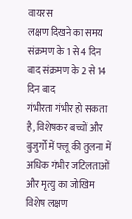वायरस
लक्षण दिखने का समय संक्रमण के 1 से 4 दिन बाद संक्रमण के 2 से 14 दिन बाद
गंभीरता गंभीर हो सकता है, विशेषकर बच्चों और बुजुर्गों में फ्लू की तुलना में अधिक गंभीर जटिलताओं और मृत्यु का जोखिम
विशेष लक्षण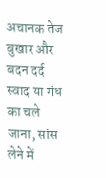अचानक तेज बुखार और बदन दर्द स्वाद या गंध का चले जाना, सांस लेने में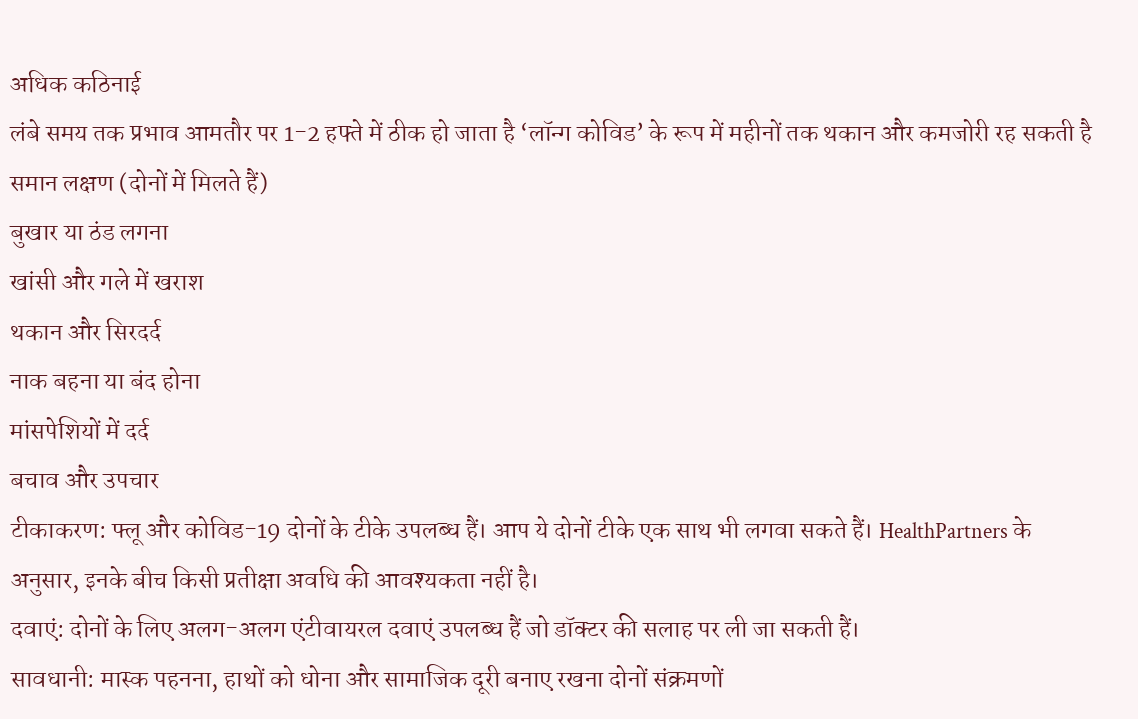अधिक कठिनाई
लंबे समय तक प्रभाव आमतौर पर 1-2 हफ्ते में ठीक हो जाता है ‘लॉन्ग कोविड’ के रूप में महीनों तक थकान और कमजोरी रह सकती है
समान लक्षण (दोनों में मिलते हैं)
बुखार या ठंड लगना
खांसी और गले में खराश
थकान और सिरदर्द
नाक बहना या बंद होना
मांसपेशियों में दर्द
बचाव और उपचार
टीकाकरण: फ्लू और कोविड-19 दोनों के टीके उपलब्ध हैं। आप ये दोनों टीके एक साथ भी लगवा सकते हैं। HealthPartners के अनुसार, इनके बीच किसी प्रतीक्षा अवधि की आवश्यकता नहीं है।
दवाएं: दोनों के लिए अलग-अलग एंटीवायरल दवाएं उपलब्ध हैं जो डॉक्टर की सलाह पर ली जा सकती हैं।
सावधानी: मास्क पहनना, हाथों को धोना और सामाजिक दूरी बनाए रखना दोनों संक्रमणों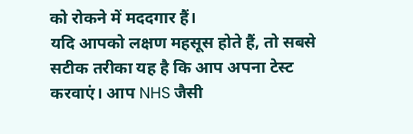को रोकने में मददगार हैं।
यदि आपको लक्षण महसूस होते हैं, तो सबसे सटीक तरीका यह है कि आप अपना टेस्ट करवाएं। आप NHS जैसी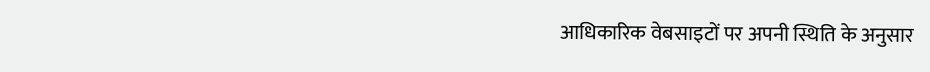आधिकारिक वेबसाइटों पर अपनी स्थिति के अनुसार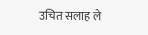उचित सलाह ले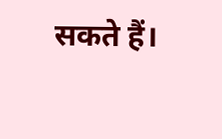सकते हैं।